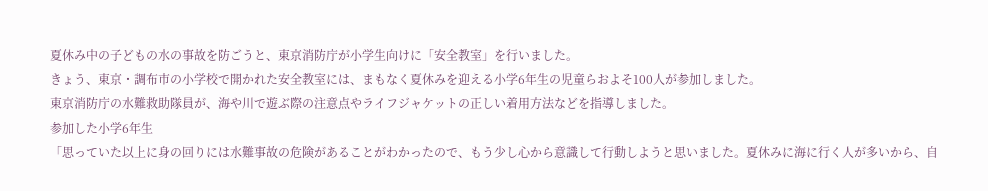夏休み中の子どもの水の事故を防ごうと、東京消防庁が小学生向けに「安全教室」を行いました。
きょう、東京・調布市の小学校で開かれた安全教室には、まもなく夏休みを迎える小学6年生の児童らおよそ100人が参加しました。
東京消防庁の水難救助隊員が、海や川で遊ぶ際の注意点やライフジャケットの正しい着用方法などを指導しました。
参加した小学6年生
「思っていた以上に身の回りには水難事故の危険があることがわかったので、もう少し心から意識して行動しようと思いました。夏休みに海に行く人が多いから、自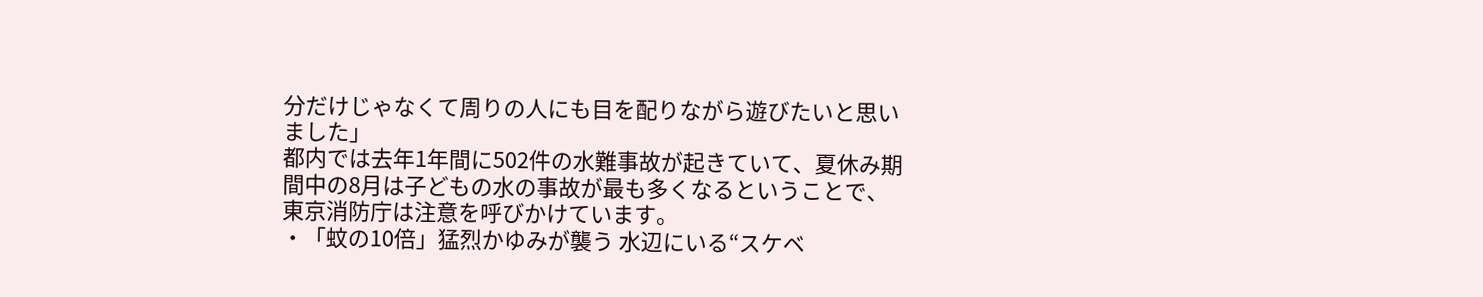分だけじゃなくて周りの人にも目を配りながら遊びたいと思いました」
都内では去年1年間に502件の水難事故が起きていて、夏休み期間中の8月は子どもの水の事故が最も多くなるということで、東京消防庁は注意を呼びかけています。
・「蚊の10倍」猛烈かゆみが襲う 水辺にいる“スケベ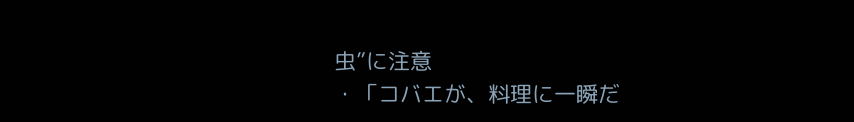虫”に注意
・「コバエが、料理に一瞬だ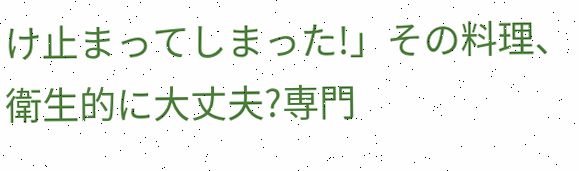け止まってしまった!」その料理、衛生的に大丈夫?専門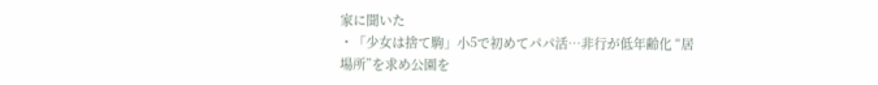家に聞いた
・「少女は捨て駒」小5で初めてパパ活…非行が低年齢化 “居場所”を求め公園を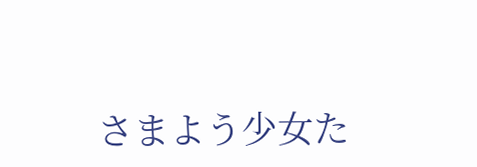さまよう少女た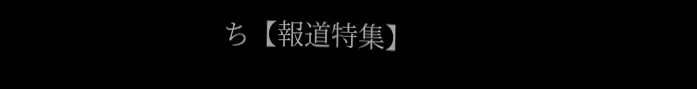ち【報道特集】